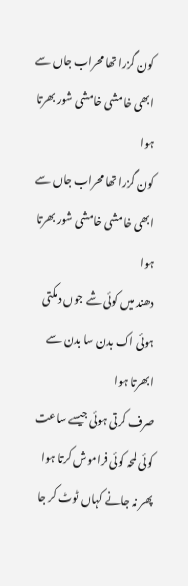کون گزرا تھا محراب جاں سے ابھی خامشی خامشی شور بھرتا ہوا
کون گزرا تھا محراب جاں سے ابھی خامشی خامشی شور بھرتا ہوا
دھند میں کوئی شے جوں دمکتی ہوئی اک بدن سا بدن سے ابھرتا ہوا
صرف کرتی ہوئی جیسے ساعت کوئی لمحہ کوئی فراموش کرتا ہوا
پھر نہ جانے کہاں ٹوٹ کر جا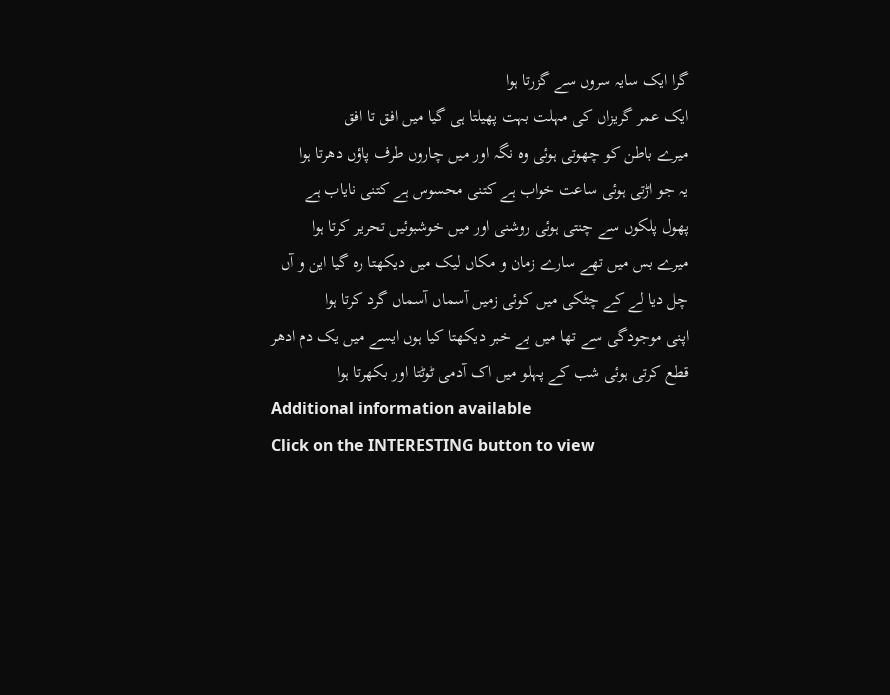گرا ایک سایہ سروں سے گزرتا ہوا
ایک عمر گریزاں کی مہلت بہت پھیلتا ہی گیا میں افق تا افق
میرے باطن کو چھوتی ہوئی وہ نگہ اور میں چاروں طرف پاؤں دھرتا ہوا
یہ جو اڑتی ہوئی ساعت خواب ہے کتنی محسوس ہے کتنی نایاب ہے
پھول پلکوں سے چنتی ہوئی روشنی اور میں خوشبوئیں تحریر کرتا ہوا
میرے بس میں تھے سارے زمان و مکاں لیک میں دیکھتا رہ گیا این و آں
چل دیا لے کے چٹکی میں کوئی زمیں آسماں آسماں گرد کرتا ہوا
اپنی موجودگی سے تھا میں بے خبر دیکھتا کیا ہوں ایسے میں یک دم ادھر
قطع کرتی ہوئی شب کے پہلو میں اک آدمی ٹوٹتا اور بکھرتا ہوا
Additional information available
Click on the INTERESTING button to view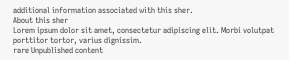additional information associated with this sher.
About this sher
Lorem ipsum dolor sit amet, consectetur adipiscing elit. Morbi volutpat porttitor tortor, varius dignissim.
rare Unpublished content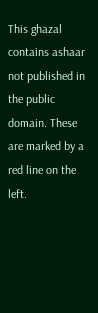This ghazal contains ashaar not published in the public domain. These are marked by a red line on the left.